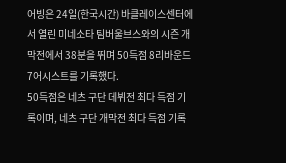어빙은 24일(한국시간) 바클레이스센터에서 열린 미네소타 팀버울브스와의 시즌 개막전에서 38분을 뛰며 50득점 8리바운드 7어시스트를 기록했다.
50득점은 네츠 구단 데뷔전 최다 득점 기록이며, 네츠 구단 개막전 최다 득점 기록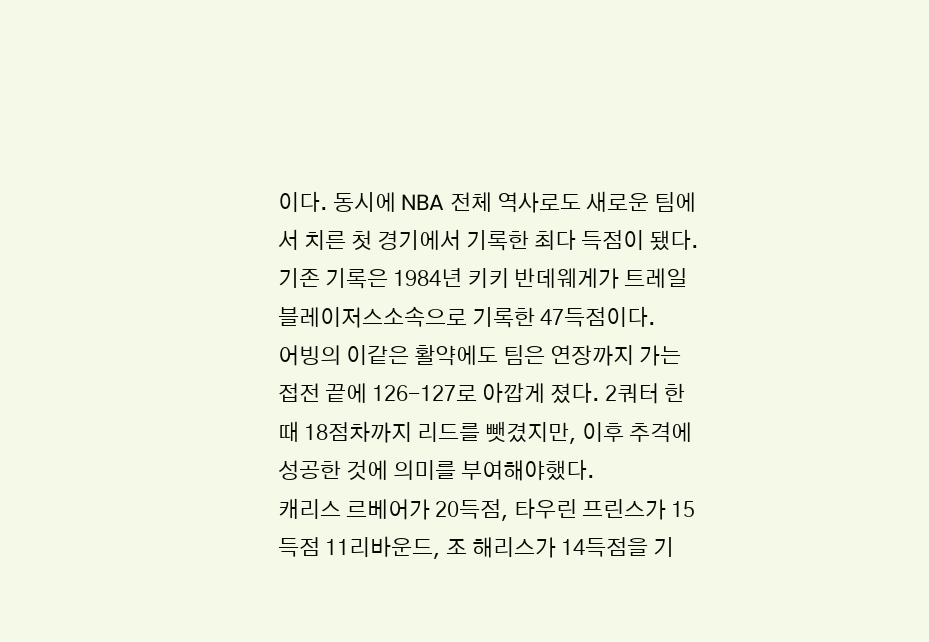이다. 동시에 NBA 전체 역사로도 새로운 팀에서 치른 첫 경기에서 기록한 최다 득점이 됐다. 기존 기록은 1984년 키키 반데웨게가 트레일 블레이저스소속으로 기록한 47득점이다.
어빙의 이같은 활약에도 팀은 연장까지 가는 접전 끝에 126-127로 아깝게 졌다. 2쿼터 한때 18점차까지 리드를 뺏겼지만, 이후 추격에 성공한 것에 의미를 부여해야했다.
캐리스 르베어가 20득점, 타우린 프린스가 15득점 11리바운드, 조 해리스가 14득점을 기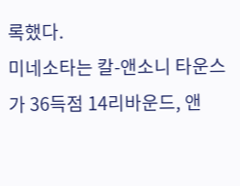록했다.
미네소타는 칼-앤소니 타운스가 36득점 14리바운드, 앤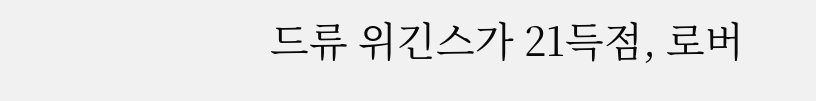드류 위긴스가 21득점, 로버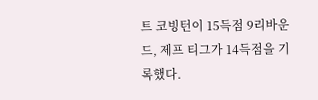트 코빙턴이 15득점 9리바운드, 제프 티그가 14득점을 기록했다.